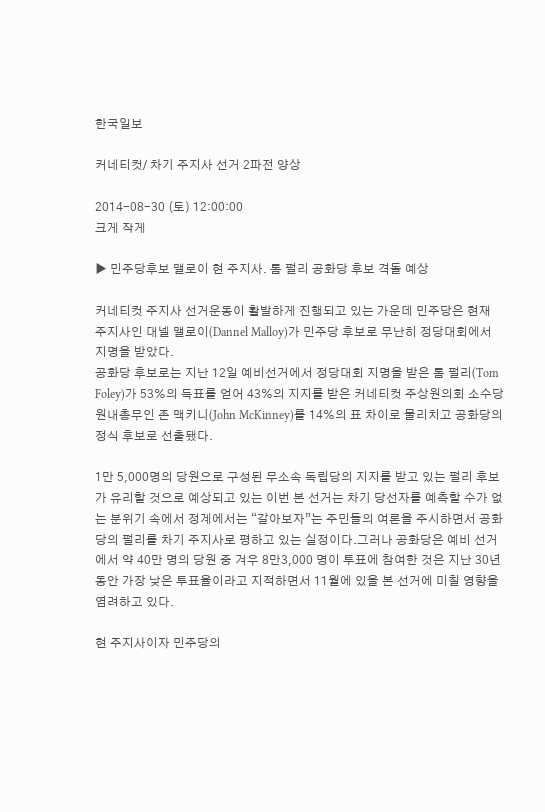한국일보

커네티컷/ 차기 주지사 선거 2파전 양상

2014-08-30 (토) 12:00:00
크게 작게

▶ 민주당후보 맬로이 현 주지사. 톰 펄리 공화당 후보 격돌 예상

커네티컷 주지사 선거운동이 활발하게 진행되고 있는 가운데 민주당은 현재 주지사인 대넬 맬로이(Dannel Malloy)가 민주당 후보로 무난히 정당대회에서 지명을 받았다.
공화당 후보로는 지난 12일 예비선거에서 정당대회 지명을 받은 톰 펄리(Tom Foley)가 53%의 득표를 얻어 43%의 지지를 받은 커네티컷 주상원의회 소수당 원내총무인 존 맥키니(John McKinney)를 14%의 표 차이로 물리치고 공화당의 정식 후보로 선출됐다.

1만 5,000명의 당원으로 구성된 무소속 독립당의 지지를 받고 있는 펄리 후보가 유리할 것으로 예상되고 있는 이번 본 선거는 차기 당선자를 예측할 수가 없는 분위기 속에서 정계에서는 “갈아보자”는 주민들의 여론을 주시하면서 공화당의 펄리를 차기 주지사로 평하고 있는 실정이다.그러나 공화당은 예비 선거에서 약 40만 명의 당원 중 겨우 8만3,000 명이 투표에 참여한 것은 지난 30년 동안 가장 낮은 투표율이라고 지적하면서 11월에 있을 본 선거에 미칠 영향을 염려하고 있다.

현 주지사이자 민주당의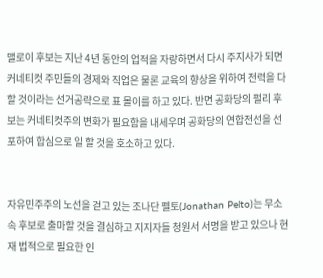맬로이 후보는 지난 4년 동안의 업적을 자랑하면서 다시 주지사가 되면 커네티컷 주민들의 경제와 직업은 물론 교육의 향상을 위하여 전력을 다 할 것이라는 선거공략으로 표 몰이를 하고 있다. 반면 공화당의 펄리 후보는 커네티컷주의 변화가 필요함을 내세우며 공화당의 연합전선을 선포하여 합심으로 일 할 것을 호소하고 있다.


자유민주주의 노선을 걷고 있는 조나단 펠토(Jonathan Pelto)는 무소속 후보로 출마할 것을 결심하고 지지자들 청원서 서명을 받고 있으나 현재 법적으로 필요한 인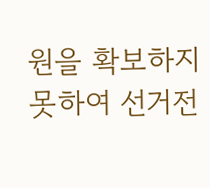원을 확보하지 못하여 선거전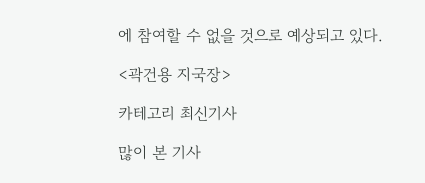에 참여할 수 없을 것으로 예상되고 있다.

<곽건용 지국장>

카테고리 최신기사

많이 본 기사